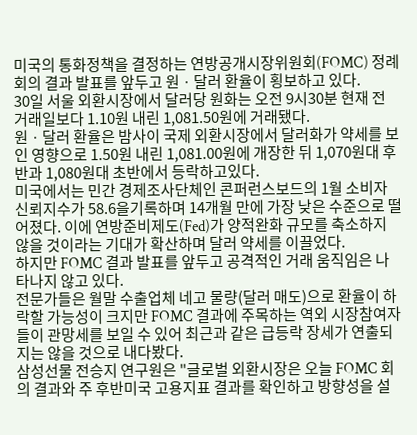미국의 통화정책을 결정하는 연방공개시장위원회(FOMC) 정례회의 결과 발표를 앞두고 원ㆍ달러 환율이 횡보하고 있다.
30일 서울 외환시장에서 달러당 원화는 오전 9시30분 현재 전 거래일보다 1.10원 내린 1,081.50원에 거래됐다.
원ㆍ달러 환율은 밤사이 국제 외환시장에서 달러화가 약세를 보인 영향으로 1.50원 내린 1,081.00원에 개장한 뒤 1,070원대 후반과 1,080원대 초반에서 등락하고있다.
미국에서는 민간 경제조사단체인 콘퍼런스보드의 1월 소비자 신뢰지수가 58.6을기록하며 14개월 만에 가장 낮은 수준으로 떨어졌다. 이에 연방준비제도(Fed)가 양적완화 규모를 축소하지 않을 것이라는 기대가 확산하며 달러 약세를 이끌었다.
하지만 FOMC 결과 발표를 앞두고 공격적인 거래 움직임은 나타나지 않고 있다.
전문가들은 월말 수출업체 네고 물량(달러 매도)으로 환율이 하락할 가능성이 크지만 FOMC 결과에 주목하는 역외 시장참여자들이 관망세를 보일 수 있어 최근과 같은 급등락 장세가 연출되지는 않을 것으로 내다봤다.
삼성선물 전승지 연구원은 "글로벌 외환시장은 오늘 FOMC 회의 결과와 주 후반미국 고용지표 결과를 확인하고 방향성을 설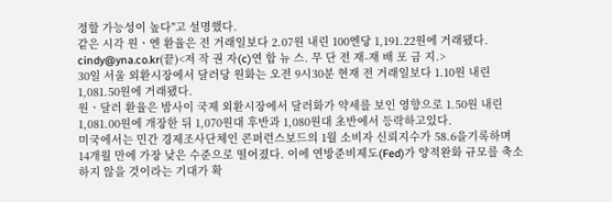정할 가능성이 높다"고 설명했다.
같은 시각 원ㆍ엔 환율은 전 거래일보다 2.07원 내린 100엔당 1,191.22원에 거래됐다.
cindy@yna.co.kr(끝)<저 작 권 자(c)연 합 뉴 스. 무 단 전 재-재 배 포 금 지.>
30일 서울 외환시장에서 달러당 원화는 오전 9시30분 현재 전 거래일보다 1.10원 내린 1,081.50원에 거래됐다.
원ㆍ달러 환율은 밤사이 국제 외환시장에서 달러화가 약세를 보인 영향으로 1.50원 내린 1,081.00원에 개장한 뒤 1,070원대 후반과 1,080원대 초반에서 등락하고있다.
미국에서는 민간 경제조사단체인 콘퍼런스보드의 1월 소비자 신뢰지수가 58.6을기록하며 14개월 만에 가장 낮은 수준으로 떨어졌다. 이에 연방준비제도(Fed)가 양적완화 규모를 축소하지 않을 것이라는 기대가 확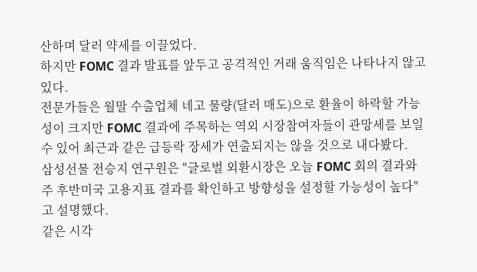산하며 달러 약세를 이끌었다.
하지만 FOMC 결과 발표를 앞두고 공격적인 거래 움직임은 나타나지 않고 있다.
전문가들은 월말 수출업체 네고 물량(달러 매도)으로 환율이 하락할 가능성이 크지만 FOMC 결과에 주목하는 역외 시장참여자들이 관망세를 보일 수 있어 최근과 같은 급등락 장세가 연출되지는 않을 것으로 내다봤다.
삼성선물 전승지 연구원은 "글로벌 외환시장은 오늘 FOMC 회의 결과와 주 후반미국 고용지표 결과를 확인하고 방향성을 설정할 가능성이 높다"고 설명했다.
같은 시각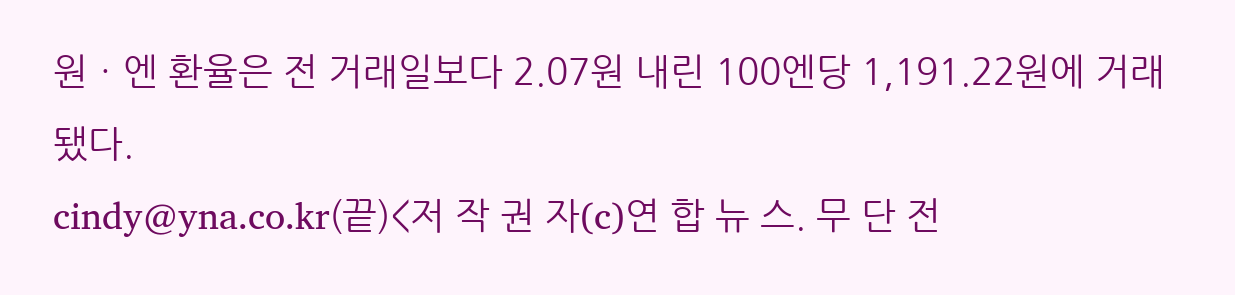원ㆍ엔 환율은 전 거래일보다 2.07원 내린 100엔당 1,191.22원에 거래됐다.
cindy@yna.co.kr(끝)<저 작 권 자(c)연 합 뉴 스. 무 단 전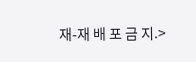재-재 배 포 금 지.>